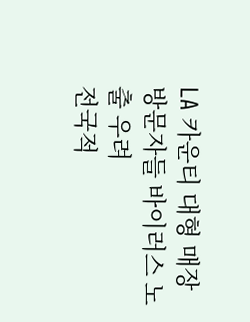LA 카운티 대형 매장 방문자들 바이러스 노출 우려
전국적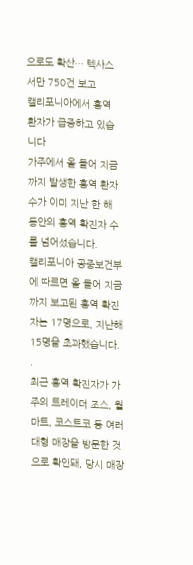으로도 확산… 텍사스서만 750건 보고
캘리포니아에서 홍역 환자가 급증하고 있습니다
가주에서 올 들어 지금까지 발생한 홍역 환자 수가 이미 지난 한 해 동안의 홍역 확진자 수를 넘어섰습니다.
캘리포니아 공중보건부에 따르면 올 들어 지금까지 보고된 홍역 확진자는 17명으로, 지난해 15명을 초과했습니다. .
최근 홍역 확진자가 가주의 트레이더 조스, 월마트, 코스트코 등 여러 대형 매장을 방문한 것으로 확인돼, 당시 매장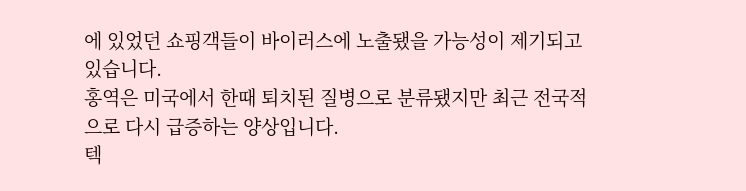에 있었던 쇼핑객들이 바이러스에 노출됐을 가능성이 제기되고 있습니다.
홍역은 미국에서 한때 퇴치된 질병으로 분류됐지만 최근 전국적으로 다시 급증하는 양상입니다.
텍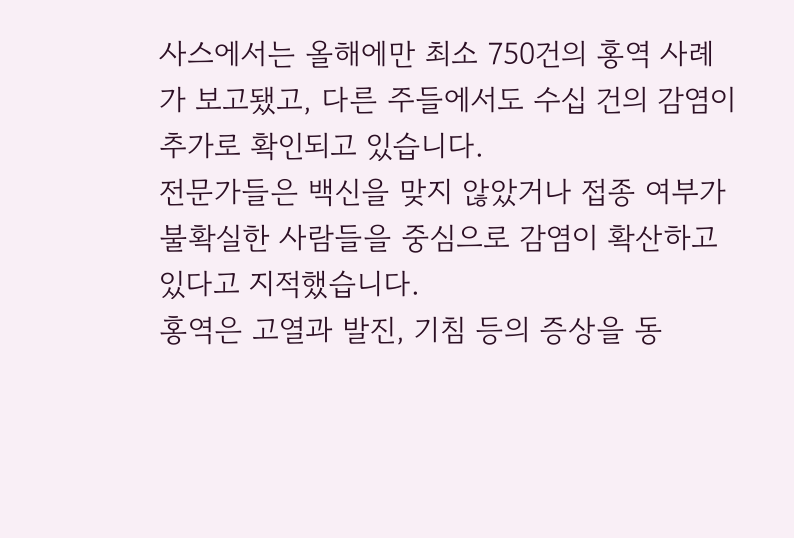사스에서는 올해에만 최소 750건의 홍역 사례가 보고됐고, 다른 주들에서도 수십 건의 감염이 추가로 확인되고 있습니다.
전문가들은 백신을 맞지 않았거나 접종 여부가 불확실한 사람들을 중심으로 감염이 확산하고 있다고 지적했습니다.
홍역은 고열과 발진, 기침 등의 증상을 동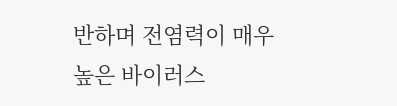반하며 전염력이 매우 높은 바이러스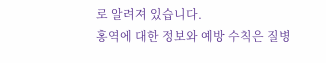로 알려져 있습니다.
홍역에 대한 정보와 예방 수칙은 질병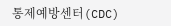통제예방센터(CDC)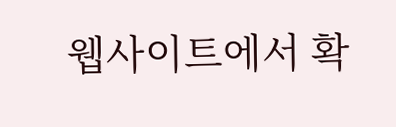웹사이트에서 확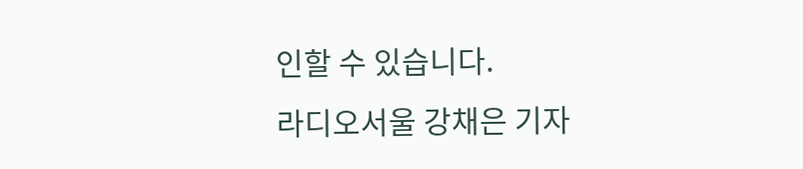인할 수 있습니다.
라디오서울 강채은 기자